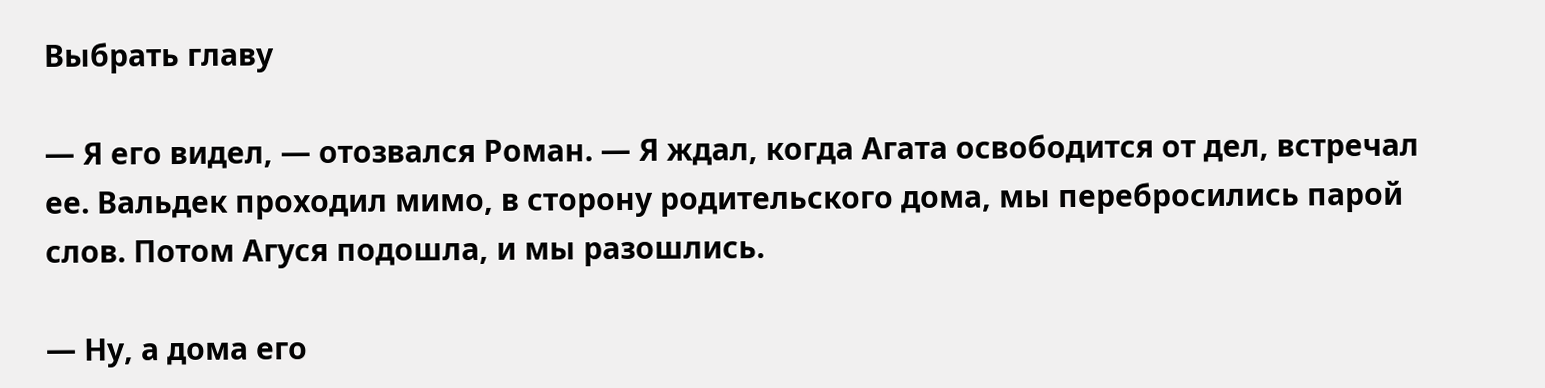Выбрать главу

— Я его видел, — отозвался Роман. — Я ждал, когда Агата освободится от дел, встречал ее. Вальдек проходил мимо, в сторону родительского дома, мы перебросились парой слов. Потом Агуся подошла, и мы разошлись.

— Ну, а дома его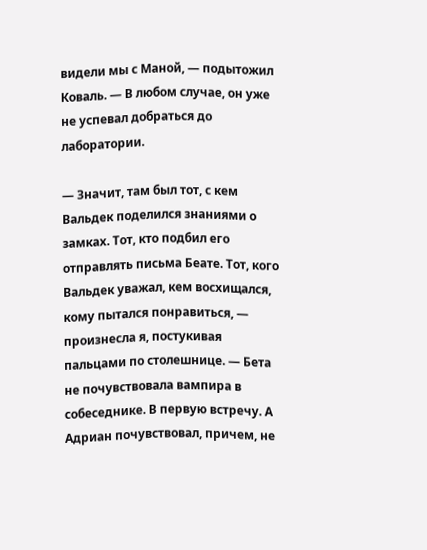видели мы с Маной, — подытожил Коваль. — В любом случае, он уже не успевал добраться до лаборатории.

— Значит, там был тот, с кем Вальдек поделился знаниями о замках. Тот, кто подбил его отправлять письма Беате. Тот, кого Вальдек уважал, кем восхищался, кому пытался понравиться, — произнесла я, постукивая пальцами по столешнице. — Бета не почувствовала вампира в собеседнике. В первую встречу. А Адриан почувствовал, причем, не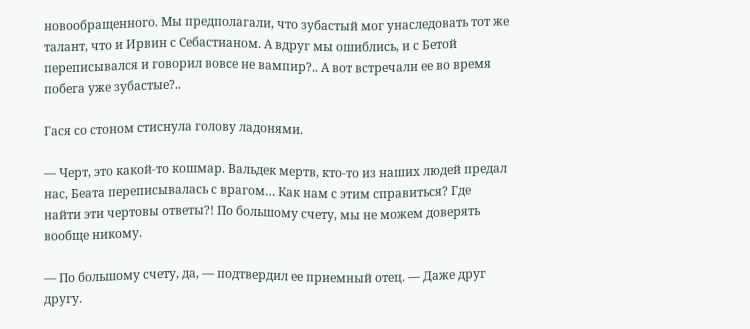новообращенного. Мы предполагали, что зубастый мог унаследовать тот же талант, что и Ирвин с Себастианом. А вдруг мы ошиблись, и с Бетой переписывался и говорил вовсе не вампир?.. А вот встречали ее во время побега уже зубастые?..

Гася со стоном стиснула голову ладонями.

— Черт, это какой-то кошмар. Вальдек мертв, кто-то из наших людей предал нас, Беата переписывалась с врагом… Как нам с этим справиться? Где найти эти чертовы ответы?! По большому счету, мы не можем доверять вообще никому.

— По большому счету, да, — подтвердил ее приемный отец. — Даже друг другу.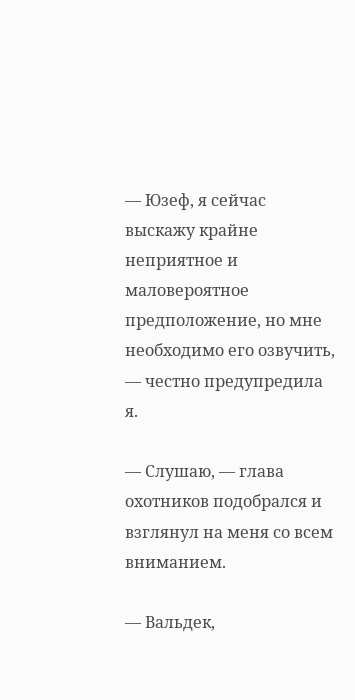— Юзеф, я сейчас выскажу крайне неприятное и маловероятное предположение, но мне необходимо его озвучить, — честно предупредила я.

— Слушаю, — глава охотников подобрался и взглянул на меня со всем вниманием.

— Вальдек,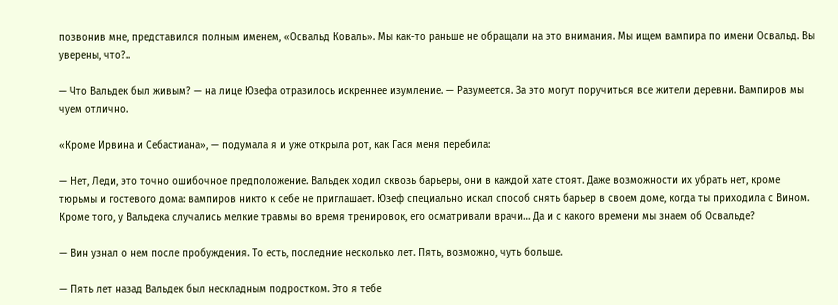позвонив мне, представился полным именем, «Освальд Коваль». Мы как-то раньше не обращали на это внимания. Мы ищем вампира по имени Освальд. Вы уверены, что?..

— Что Вальдек был живым? — на лице Юзефа отразилось искреннее изумление. — Разумеется. За это могут поручиться все жители деревни. Вампиров мы чуем отлично.

«Кроме Ирвина и Себастиана», — подумала я и уже открыла рот, как Гася меня перебила:

— Нет, Леди, это точно ошибочное предположение. Вальдек ходил сквозь барьеры, они в каждой хате стоят. Даже возможности их убрать нет, кроме тюрьмы и гостевого дома: вампиров никто к себе не приглашает. Юзеф специально искал способ снять барьер в своем доме, когда ты приходила с Вином. Кроме того, у Вальдека случались мелкие травмы во время тренировок, его осматривали врачи… Да и с какого времени мы знаем об Освальде?

— Вин узнал о нем после пробуждения. То есть, последние несколько лет. Пять, возможно, чуть больше.

— Пять лет назад Вальдек был нескладным подростком. Это я тебе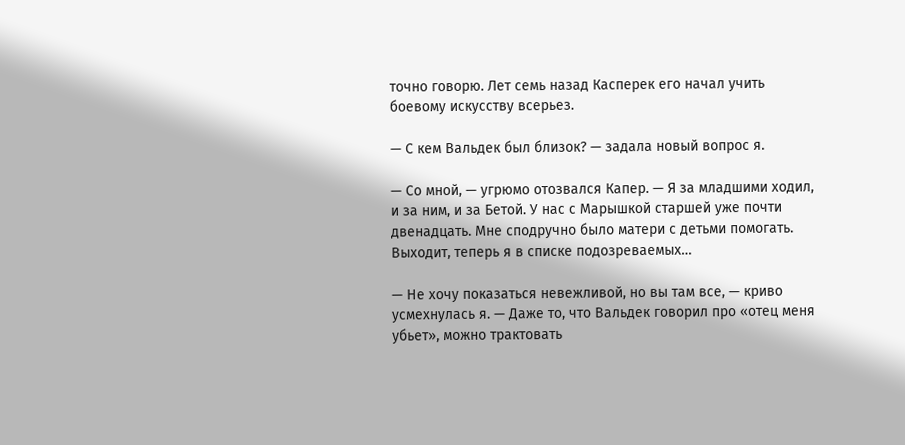точно говорю. Лет семь назад Касперек его начал учить боевому искусству всерьез.

— С кем Вальдек был близок? — задала новый вопрос я.

— Со мной, — угрюмо отозвался Капер. — Я за младшими ходил, и за ним, и за Бетой. У нас с Марышкой старшей уже почти двенадцать. Мне сподручно было матери с детьми помогать. Выходит, теперь я в списке подозреваемых…

— Не хочу показаться невежливой, но вы там все, — криво усмехнулась я. — Даже то, что Вальдек говорил про «отец меня убьет», можно трактовать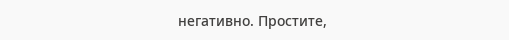негативно. Простите,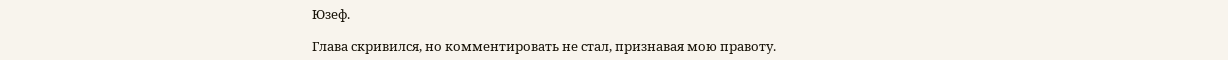Юзеф.

Глава скривился, но комментировать не стал, признавая мою правоту.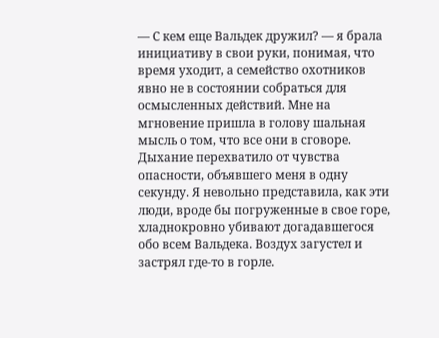— С кем еще Вальдек дружил? — я брала инициативу в свои руки, понимая, что время уходит, а семейство охотников явно не в состоянии собраться для осмысленных действий. Мне на мгновение пришла в голову шальная мысль о том, что все они в сговоре. Дыхание перехватило от чувства опасности, объявшего меня в одну секунду. Я невольно представила, как эти люди, вроде бы погруженные в свое горе, хладнокровно убивают догадавшегося обо всем Вальдека. Воздух загустел и застрял где-то в горле.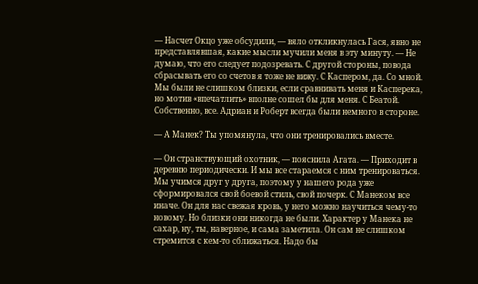— Насчет Окцо уже обсудили, — вяло откликнулась Гася, явно не представлявшая, какие мысли мучили меня в эту минуту. — Не думаю, что его следует подозревать. С другой стороны, повода сбрасывать его со счетов я тоже не вижу. С Каспером, да. Со мной. Мы были не слишком близки, если сравнивать меня и Касперека, но мотив «впечатлить» вполне сошел бы для меня. С Беатой. Собственно, все. Адриан и Роберт всегда были немного в стороне.

— А Манек? Ты упомянула, что они тренировались вместе.

— Он странствующий охотник, — пояснила Агата. — Приходит в деревню периодически. И мы все стараемся с ним тренироваться. Мы учимся друг у друга, поэтому у нашего рода уже сформировался свой боевой стиль, свой почерк. С Манеком все иначе. Он для нас свежая кровь, у него можно научиться чему-то новому. Но близки они никогда не были. Характер у Манека не сахар, ну, ты, наверное, и сама заметила. Он сам не слишком стремится с кем-то сближаться. Надо бы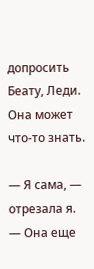допросить Беату, Леди. Она может что-то знать.

— Я сама, — отрезала я. — Она еще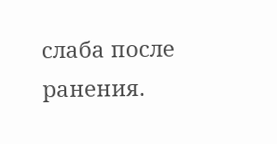слаба после ранения.